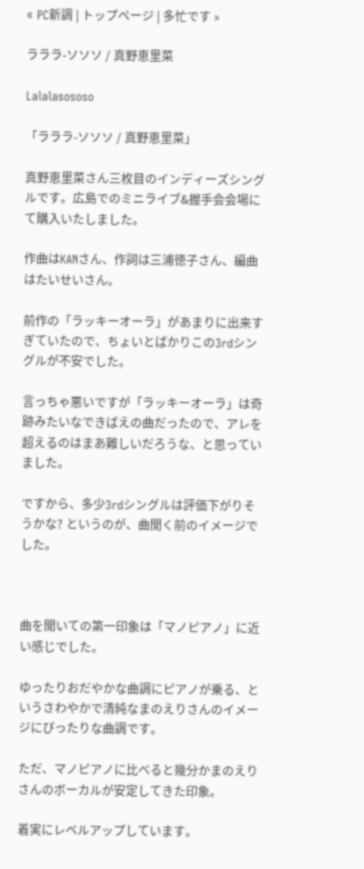« PC新調 | トップページ | 多忙です »

ラララ-ソソソ / 真野恵里菜

Lalalasososo

「ラララ-ソソソ / 真野恵里菜」

真野恵里菜さん三枚目のインディーズシングルです。広島でのミニライブ&握手会会場にて購入いたしました。

作曲はKANさん、作詞は三浦徳子さん、編曲はたいせいさん。

前作の「ラッキーオーラ」があまりに出来すぎていたので、ちょいとばかりこの3rdシングルが不安でした。

言っちゃ悪いですが「ラッキーオーラ」は奇跡みたいなできばえの曲だったので、アレを超えるのはまあ難しいだろうな、と思っていました。

ですから、多少3rdシングルは評価下がりそうかな? というのが、曲聞く前のイメージでした。



曲を聞いての第一印象は「マノピアノ」に近い感じでした。

ゆったりおだやかな曲調にピアノが乗る、というさわやかで清純なまのえりさんのイメージにぴったりな曲調です。

ただ、マノピアノに比べると幾分かまのえりさんのボーカルが安定してきた印象。

着実にレベルアップしています。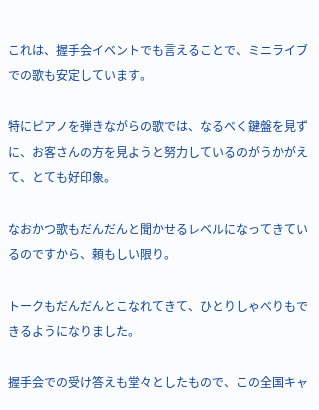これは、握手会イベントでも言えることで、ミニライブでの歌も安定しています。

特にピアノを弾きながらの歌では、なるべく鍵盤を見ずに、お客さんの方を見ようと努力しているのがうかがえて、とても好印象。

なおかつ歌もだんだんと聞かせるレベルになってきているのですから、頼もしい限り。

トークもだんだんとこなれてきて、ひとりしゃべりもできるようになりました。

握手会での受け答えも堂々としたもので、この全国キャ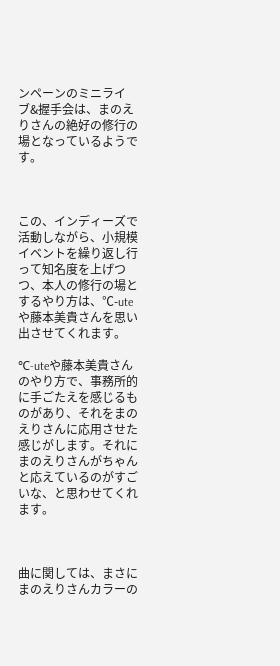ンペーンのミニライブ&握手会は、まのえりさんの絶好の修行の場となっているようです。



この、インディーズで活動しながら、小規模イベントを繰り返し行って知名度を上げつつ、本人の修行の場とするやり方は、℃-uteや藤本美貴さんを思い出させてくれます。

℃-uteや藤本美貴さんのやり方で、事務所的に手ごたえを感じるものがあり、それをまのえりさんに応用させた感じがします。それにまのえりさんがちゃんと応えているのがすごいな、と思わせてくれます。



曲に関しては、まさにまのえりさんカラーの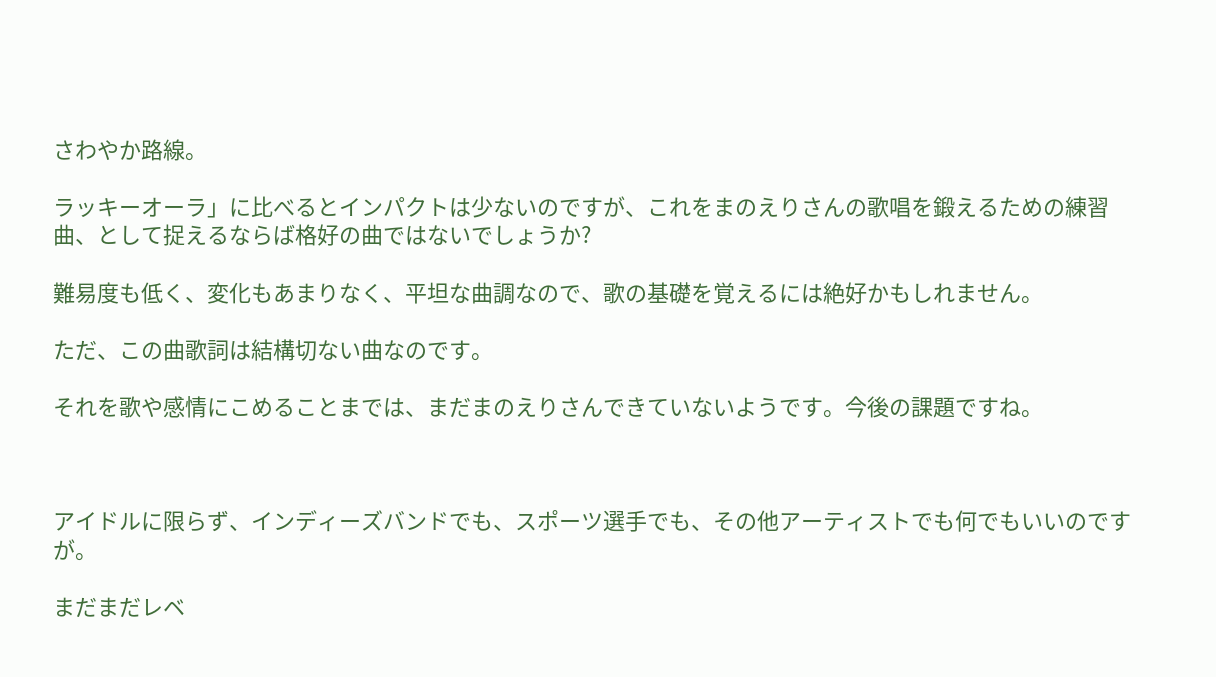さわやか路線。

ラッキーオーラ」に比べるとインパクトは少ないのですが、これをまのえりさんの歌唱を鍛えるための練習曲、として捉えるならば格好の曲ではないでしょうか?

難易度も低く、変化もあまりなく、平坦な曲調なので、歌の基礎を覚えるには絶好かもしれません。

ただ、この曲歌詞は結構切ない曲なのです。

それを歌や感情にこめることまでは、まだまのえりさんできていないようです。今後の課題ですね。



アイドルに限らず、インディーズバンドでも、スポーツ選手でも、その他アーティストでも何でもいいのですが。

まだまだレベ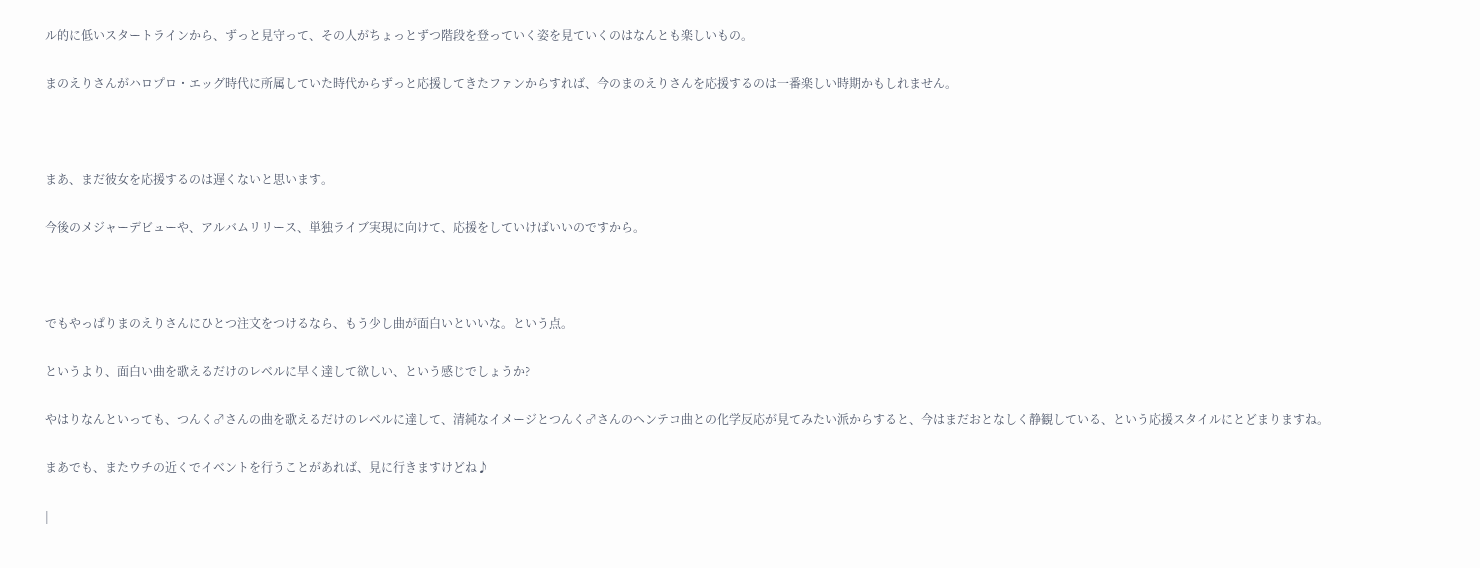ル的に低いスタートラインから、ずっと見守って、その人がちょっとずつ階段を登っていく姿を見ていくのはなんとも楽しいもの。

まのえりさんがハロプロ・エッグ時代に所属していた時代からずっと応援してきたファンからすれば、今のまのえりさんを応援するのは一番楽しい時期かもしれません。



まあ、まだ彼女を応援するのは遅くないと思います。

今後のメジャーデビューや、アルバムリリース、単独ライブ実現に向けて、応援をしていけばいいのですから。



でもやっぱりまのえりさんにひとつ注文をつけるなら、もう少し曲が面白いといいな。という点。

というより、面白い曲を歌えるだけのレベルに早く達して欲しい、という感じでしょうか?

やはりなんといっても、つんく♂さんの曲を歌えるだけのレベルに達して、清純なイメージとつんく♂さんのヘンテコ曲との化学反応が見てみたい派からすると、今はまだおとなしく静観している、という応援スタイルにとどまりますね。

まあでも、またウチの近くでイベントを行うことがあれば、見に行きますけどね♪

|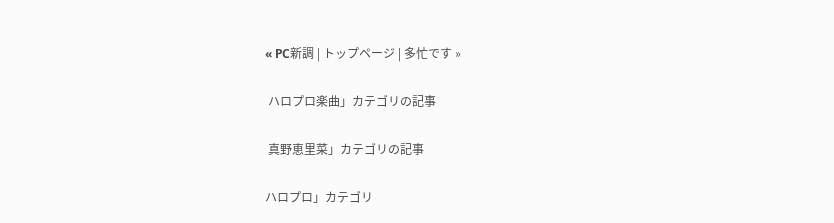« PC新調 | トップページ | 多忙です »

 ハロプロ楽曲」カテゴリの記事

 真野恵里菜」カテゴリの記事

ハロプロ」カテゴリ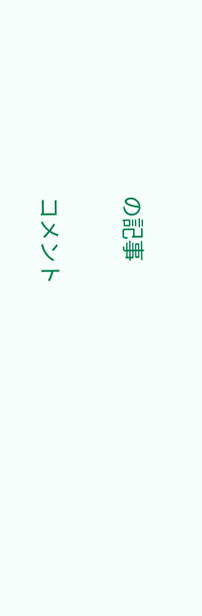の記事

コメント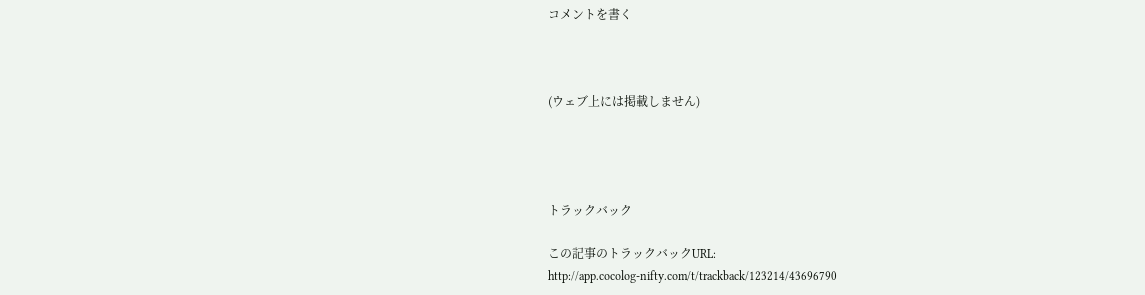コメントを書く



(ウェブ上には掲載しません)




トラックバック

この記事のトラックバックURL:
http://app.cocolog-nifty.com/t/trackback/123214/43696790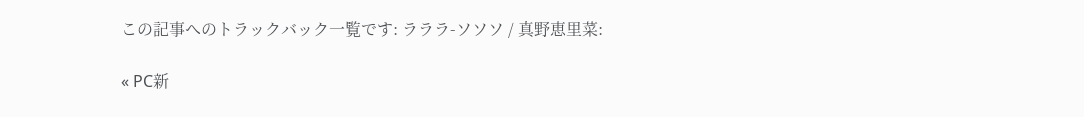この記事へのトラックバック一覧です: ラララ-ソソソ / 真野恵里菜:

« PC新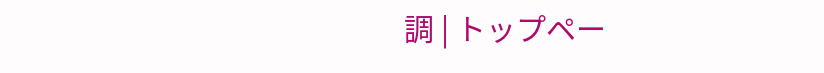調 | トップペー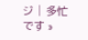ジ | 多忙です »